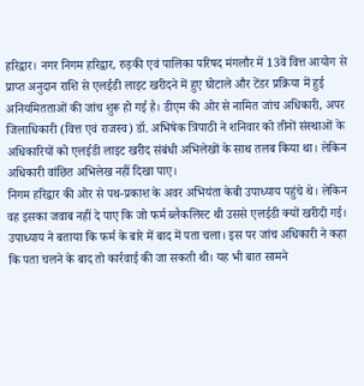हरिद्वार। नगर निगम हरिद्वार, रुड़की एवं पालिका परिषद मंगलौर में 13वें वित्त आयोग से प्राप्त अनुदान राशि से एलईडी लाइट खरीदने में हुए घोटाले और टेंडर प्रक्रिया में हुई अनियमितताओं की जांच शुरू हो गई है। डीएम की ओर से नामित जांच अधिकारी, अपर जिलाधिकारी (वित्त एवं राजस्व) डॉ. अभिषेक त्रिपाठी ने शनिवार को तीनों संस्थाओं के अधिकारियों को एलईडी लाइट खरीद संबंधी अभिलेखों के साथ तलब किया था। लेकिन अधिकारी वांछित अभिलेख नहीं दिखा पाए।
निगम हरिद्वार की ओर से पथ-प्रकाश के अवर अभियंता केबी उपाध्याय पहुंचे थे। लेकिन वह इसका जवाब नहीं दे पाए कि जो फर्म ब्लैकलिस्ट थी उससे एलईडी क्यों खरीदी गई। उपाध्याय ने बताया कि फर्म के बारे में बाद में पता चला। इस पर जांच अधिकारी ने कहा कि पता चलने के बाद तो कार्रवाई की जा सकती थी। यह भी बात सामने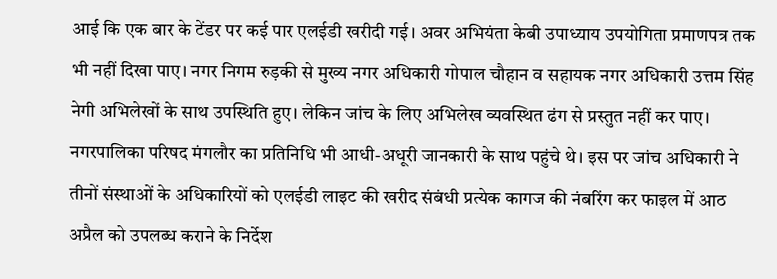आई कि एक बार के टेंडर पर कई पार एलईडी खरीदी गई। अवर अभियंता केबी उपाध्याय उपयोगिता प्रमाणपत्र तक भी नहीं दिखा पाए। नगर निगम रुड़की से मुख्य नगर अधिकारी गोपाल चौहान व सहायक नगर अधिकारी उत्तम सिंह नेगी अभिलेखों के साथ उपस्थिति हुए। लेकिन जांच के लिए अभिलेख व्यवस्थित ढंग से प्रस्तुत नहीं कर पाए। नगरपालिका परिषद मंगलौर का प्रतिनिधि भी आधी-अधूरी जानकारी के साथ पहुंचे थे। इस पर जांच अधिकारी ने तीनों संस्थाओं के अधिकारियों को एलईडी लाइट की खरीद संबंधी प्रत्येक कागज की नंबरिंग कर फाइल में आठ अप्रैल को उपलब्ध कराने के निर्देश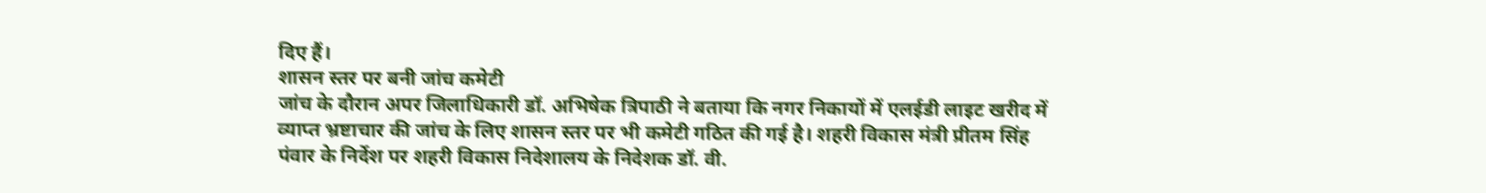दिए हैं।
शासन स्तर पर बनी जांच कमेटी
जांच के दौरान अपर जिलाधिकारी डॉ. अभिषेक त्रिपाठी ने बताया कि नगर निकायों में एलईडी लाइट खरीद में व्याप्त भ्रष्टाचार की जांच के लिए शासन स्तर पर भी कमेटी गठित की गई है। शहरी विकास मंत्री प्रीतम सिंह पंवार के निर्देश पर शहरी विकास निदेशालय के निदेशक डॉ. वी.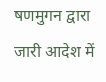षणमुगन द्वारा जारी आदेश में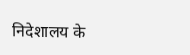निदेशालय के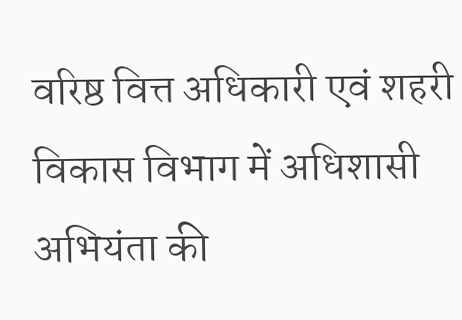वरिष्ठ वित्त अधिकारी एवं शहरी विकास विभाग में अधिशासी अभियंता की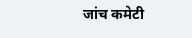जांच कमेटी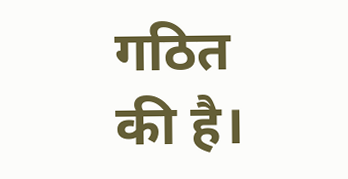गठित की है।